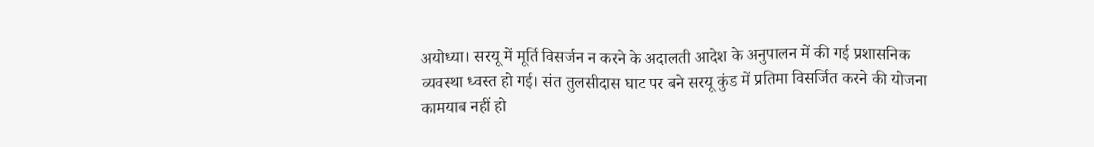अयोध्या। सरयू में मूर्ति विसर्जन न करने के अदालती आदेश के अनुपालन में की गई प्रशासनिक व्यवस्था ध्वस्त हो गई। संत तुलसीदास घाट पर बने सरयू कुंड में प्रतिमा विसर्जित करने की योजना कामयाब नहीं हो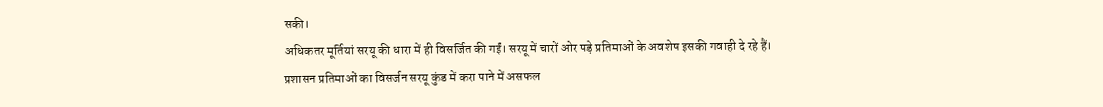सकी।
अधिकतर मूर्तियां सरयू की धारा में ही विसर्जित की गईं। सरयू में चारों ओर पड़े प्रतिमाओं के अवशेष इसकी गवाही दे रहे हैं।
प्रशासन प्रतिमाओं का विसर्जन सरयू कुंड में करा पाने में असफल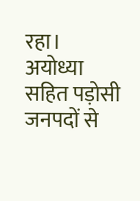रहा। अयोध्या सहित पड़ोसी जनपदों से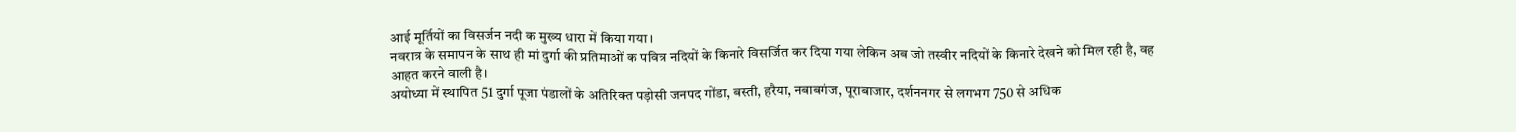आई मूर्तियों का विसर्जन नदी क मुख्य धारा में किया गया।
नवरात्र के समापन के साथ ही मां दुर्गा की प्रतिमाओं क पवित्र नदियों के किनारे विसर्जित कर दिया गया लेकिन अब जो तस्वीर नदियों के किनारे देखने को मिल रही है, वह आहत करने वाली है।
अयोध्या में स्थापित 51 दुर्गा पूजा पंडालों के अतिरिक्त पड़ोसी जनपद गोंडा, बस्ती, हरैया, नबाबगंज, पूराबाजार, दर्शननगर से लगभग 750 से अधिक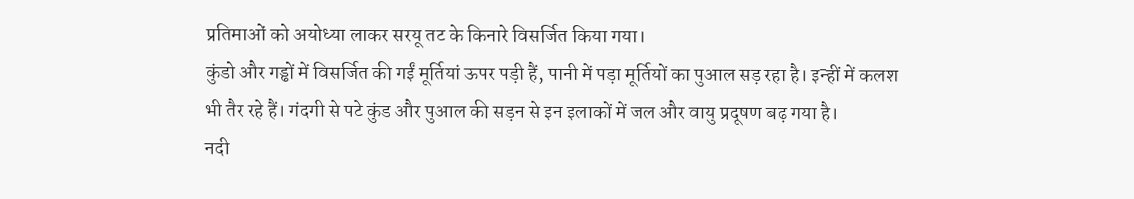प्रतिमाओं को अयोध्या लाकर सरयू तट के किनारे विसर्जित किया गया।
कुंडो और गड्ढों में विसर्जित की गईं मूर्तियां ऊपर पड़ी हैं, पानी में पड़ा मूर्तियों का पुआल सड़ रहा है। इन्हीं में कलश भी तैर रहे हैं। गंदगी से पटे कुंड और पुआल की सड़न से इन इलाकों में जल और वायु प्रदूषण बढ़ गया है।
नदी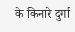के किनारे दुर्गा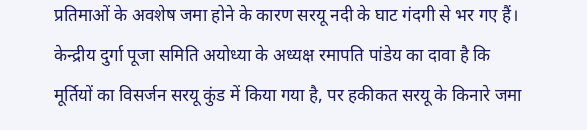प्रतिमाओं के अवशेष जमा होने के कारण सरयू नदी के घाट गंदगी से भर गए हैं। केन्द्रीय दुर्गा पूजा समिति अयोध्या के अध्यक्ष रमापति पांडेय का दावा है कि मूर्तियों का विसर्जन सरयू कुंड में किया गया है, पर हकीकत सरयू के किनारे जमा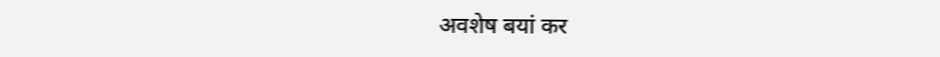अवशेष बयां कर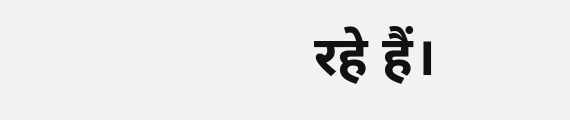रहे हैं।